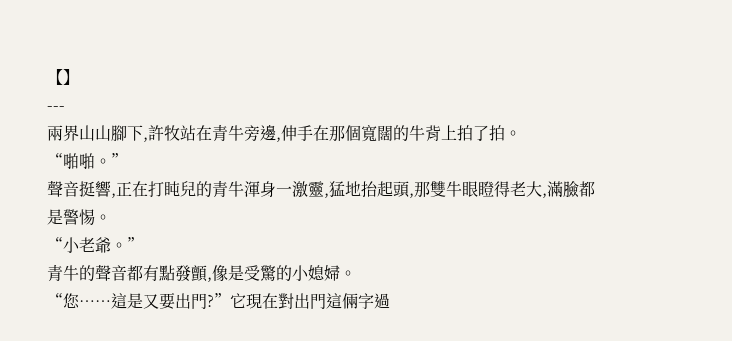【】
---
兩界山山腳下,許牧站在青牛旁邊,伸手在那個寬闊的牛背上拍了拍。
“啪啪。”
聲音挺響,正在打盹兒的青牛渾身一激靈,猛地抬起頭,那雙牛眼瞪得老大,滿臉都是警惕。
“小老爺。”
青牛的聲音都有點發顫,像是受驚的小媳婦。
“您……這是又要出門?”它現在對出門這倆字過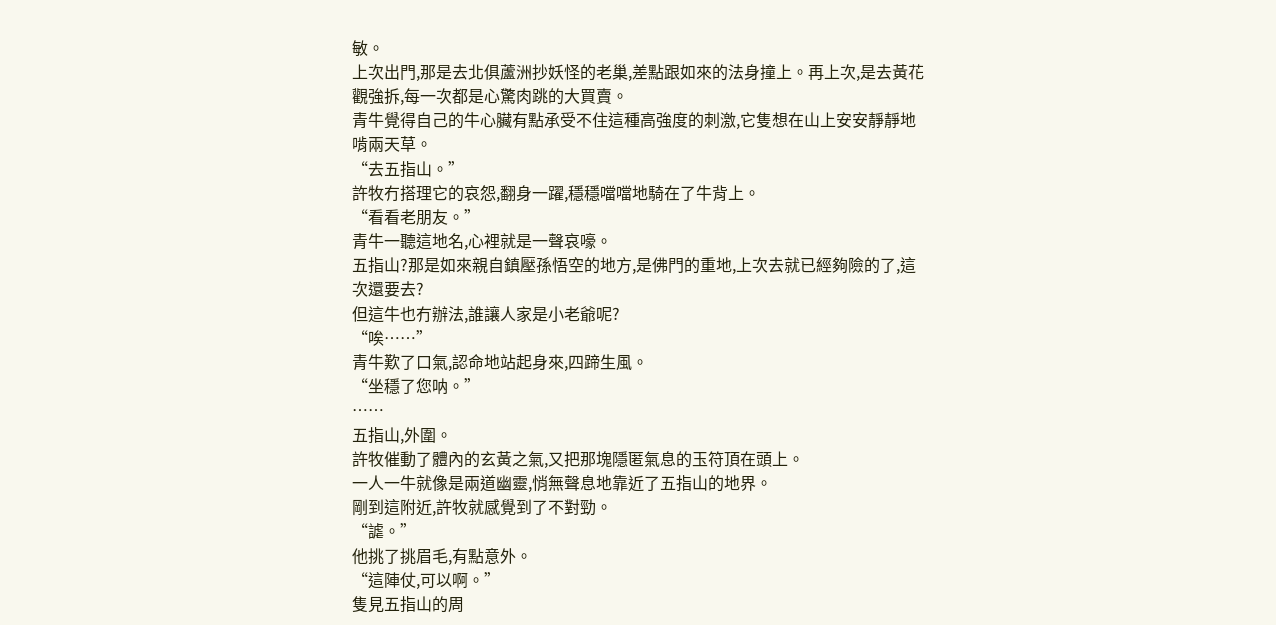敏。
上次出門,那是去北俱蘆洲抄妖怪的老巢,差點跟如來的法身撞上。再上次,是去黃花觀強拆,每一次都是心驚肉跳的大買賣。
青牛覺得自己的牛心臟有點承受不住這種高強度的刺激,它隻想在山上安安靜靜地啃兩天草。
“去五指山。”
許牧冇搭理它的哀怨,翻身一躍,穩穩噹噹地騎在了牛背上。
“看看老朋友。”
青牛一聽這地名,心裡就是一聲哀嚎。
五指山?那是如來親自鎮壓孫悟空的地方,是佛門的重地,上次去就已經夠險的了,這次還要去?
但這牛也冇辦法,誰讓人家是小老爺呢?
“唉……”
青牛歎了口氣,認命地站起身來,四蹄生風。
“坐穩了您呐。”
……
五指山,外圍。
許牧催動了體內的玄黃之氣,又把那塊隱匿氣息的玉符頂在頭上。
一人一牛就像是兩道幽靈,悄無聲息地靠近了五指山的地界。
剛到這附近,許牧就感覺到了不對勁。
“謔。”
他挑了挑眉毛,有點意外。
“這陣仗,可以啊。”
隻見五指山的周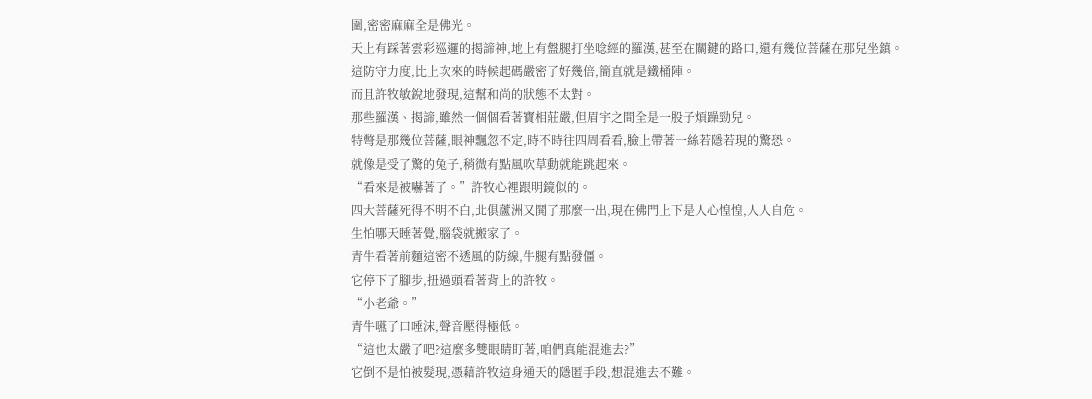圍,密密麻麻全是佛光。
天上有踩著雲彩巡邏的揭諦神,地上有盤腿打坐唸經的羅漢,甚至在關鍵的路口,還有幾位菩薩在那兒坐鎮。
這防守力度,比上次來的時候起碼嚴密了好幾倍,簡直就是鐵桶陣。
而且許牧敏銳地發現,這幫和尚的狀態不太對。
那些羅漢、揭諦,雖然一個個看著寶相莊嚴,但眉宇之間全是一股子煩躁勁兒。
特彆是那幾位菩薩,眼神飄忽不定,時不時往四周看看,臉上帶著一絲若隱若現的驚恐。
就像是受了驚的兔子,稍微有點風吹草動就能跳起來。
“看來是被嚇著了。”許牧心裡跟明鏡似的。
四大菩薩死得不明不白,北俱蘆洲又鬨了那麼一出,現在佛門上下是人心惶惶,人人自危。
生怕哪天睡著覺,腦袋就搬家了。
青牛看著前麵這密不透風的防線,牛腿有點發僵。
它停下了腳步,扭過頭看著背上的許牧。
“小老爺。”
青牛嚥了口唾沫,聲音壓得極低。
“這也太嚴了吧?這麼多雙眼睛盯著,咱們真能混進去?”
它倒不是怕被髮現,憑藉許牧這身通天的隱匿手段,想混進去不難。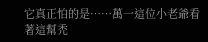它真正怕的是……萬一這位小老爺看著這幫禿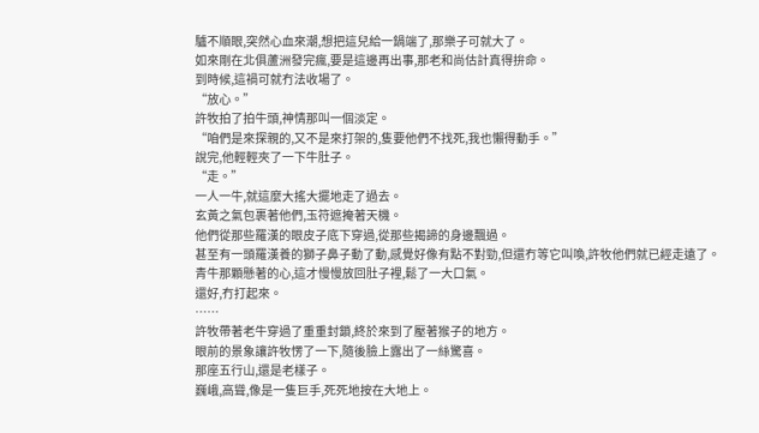驢不順眼,突然心血來潮,想把這兒給一鍋端了,那樂子可就大了。
如來剛在北俱蘆洲發完瘋,要是這邊再出事,那老和尚估計真得拚命。
到時候,這禍可就冇法收場了。
“放心。”
許牧拍了拍牛頭,神情那叫一個淡定。
“咱們是來探親的,又不是來打架的,隻要他們不找死,我也懶得動手。”
說完,他輕輕夾了一下牛肚子。
“走。”
一人一牛,就這麼大搖大擺地走了過去。
玄黃之氣包裹著他們,玉符遮掩著天機。
他們從那些羅漢的眼皮子底下穿過,從那些揭諦的身邊飄過。
甚至有一頭羅漢養的獅子鼻子動了動,感覺好像有點不對勁,但還冇等它叫喚,許牧他們就已經走遠了。
青牛那顆懸著的心,這才慢慢放回肚子裡,鬆了一大口氣。
還好,冇打起來。
……
許牧帶著老牛穿過了重重封鎖,終於來到了壓著猴子的地方。
眼前的景象讓許牧愣了一下,隨後臉上露出了一絲驚喜。
那座五行山,還是老樣子。
巍峨,高聳,像是一隻巨手,死死地按在大地上。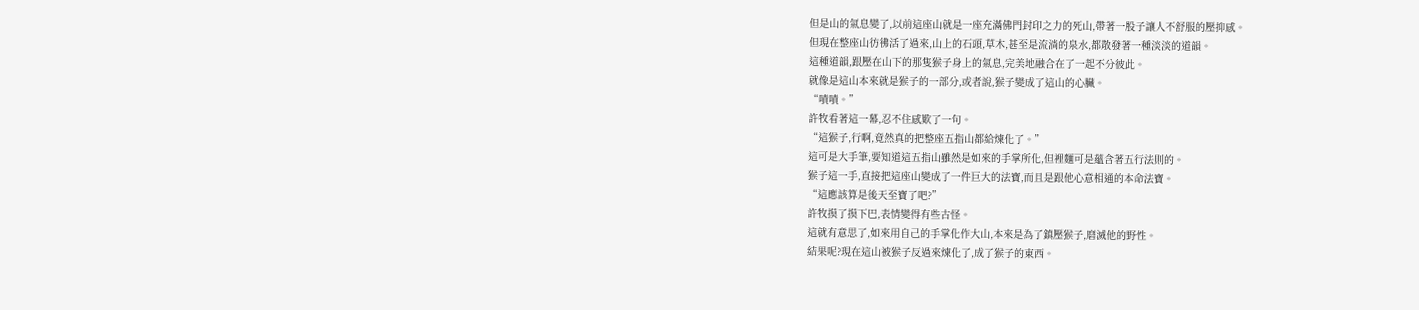但是山的氣息變了,以前這座山就是一座充滿佛門封印之力的死山,帶著一股子讓人不舒服的壓抑感。
但現在整座山彷彿活了過來,山上的石頭,草木,甚至是流淌的泉水,都散發著一種淡淡的道韻。
這種道韻,跟壓在山下的那隻猴子身上的氣息,完美地融合在了一起不分彼此。
就像是這山本來就是猴子的一部分,或者說,猴子變成了這山的心臟。
“嘖嘖。”
許牧看著這一幕,忍不住感歎了一句。
“這猴子,行啊,竟然真的把整座五指山都給煉化了。”
這可是大手筆,要知道這五指山雖然是如來的手掌所化,但裡麵可是蘊含著五行法則的。
猴子這一手,直接把這座山變成了一件巨大的法寶,而且是跟他心意相通的本命法寶。
“這應該算是後天至寶了吧?”
許牧摸了摸下巴,表情變得有些古怪。
這就有意思了,如來用自己的手掌化作大山,本來是為了鎮壓猴子,磨滅他的野性。
結果呢?現在這山被猴子反過來煉化了,成了猴子的東西。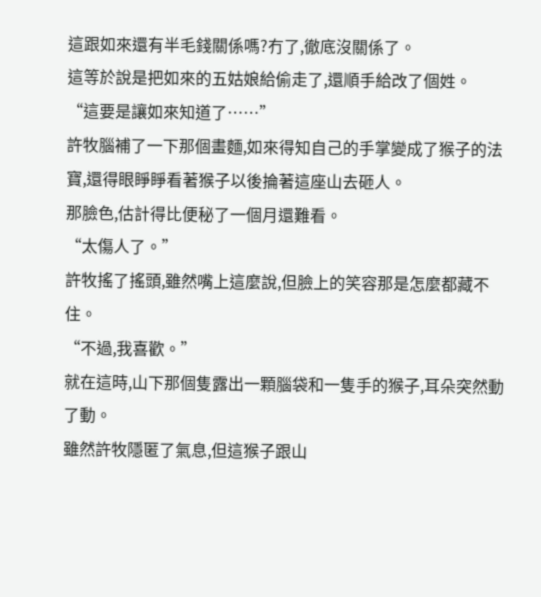這跟如來還有半毛錢關係嗎?冇了,徹底沒關係了。
這等於說是把如來的五姑娘給偷走了,還順手給改了個姓。
“這要是讓如來知道了……”
許牧腦補了一下那個畫麵,如來得知自己的手掌變成了猴子的法寶,還得眼睜睜看著猴子以後掄著這座山去砸人。
那臉色,估計得比便秘了一個月還難看。
“太傷人了。”
許牧搖了搖頭,雖然嘴上這麼說,但臉上的笑容那是怎麼都藏不住。
“不過,我喜歡。”
就在這時,山下那個隻露出一顆腦袋和一隻手的猴子,耳朵突然動了動。
雖然許牧隱匿了氣息,但這猴子跟山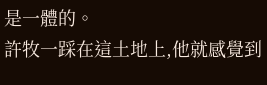是一體的。
許牧一踩在這土地上,他就感覺到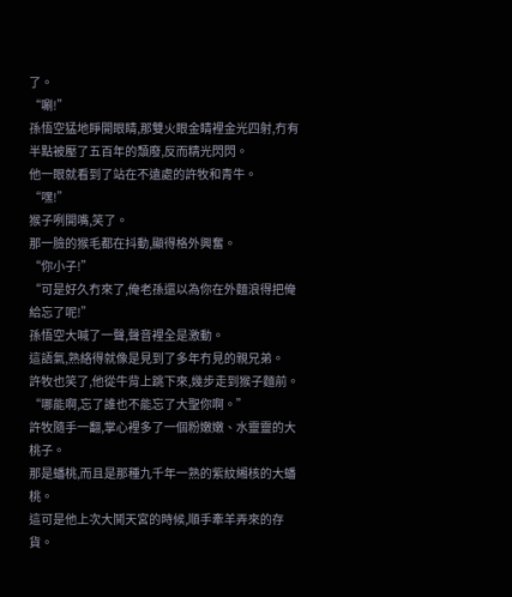了。
“唰!”
孫悟空猛地睜開眼睛,那雙火眼金睛裡金光四射,冇有半點被壓了五百年的頹廢,反而精光閃閃。
他一眼就看到了站在不遠處的許牧和青牛。
“嘿!”
猴子咧開嘴,笑了。
那一臉的猴毛都在抖動,顯得格外興奮。
“你小子!”
“可是好久冇來了,俺老孫還以為你在外麵浪得把俺給忘了呢!”
孫悟空大喊了一聲,聲音裡全是激動。
這語氣,熟絡得就像是見到了多年冇見的親兄弟。
許牧也笑了,他從牛背上跳下來,幾步走到猴子麵前。
“哪能啊,忘了誰也不能忘了大聖你啊。”
許牧隨手一翻,掌心裡多了一個粉嫩嫩、水靈靈的大桃子。
那是蟠桃,而且是那種九千年一熟的紫紋緗核的大蟠桃。
這可是他上次大鬨天宮的時候,順手牽羊弄來的存貨。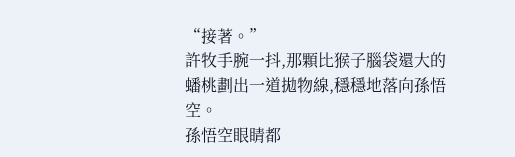“接著。”
許牧手腕一抖,那顆比猴子腦袋還大的蟠桃劃出一道拋物線,穩穩地落向孫悟空。
孫悟空眼睛都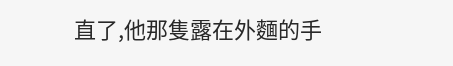直了,他那隻露在外麵的手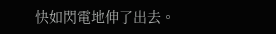快如閃電地伸了出去。